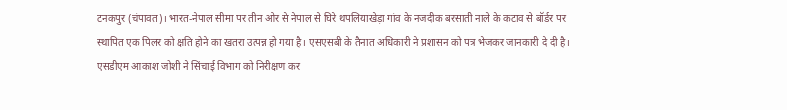टनकपुर (चंपावत)। भारत-नेपाल सीमा पर तीन ओर से नेपाल से घिरे थपलियाखेड़ा गांव के नजदीक बरसाती नाले के कटाव से बॉर्डर पर स्थापित एक पिलर को क्षति होने का खतरा उत्पन्न हो गया है। एसएसबी के तैनात अधिकारी ने प्रशासन को पत्र भेजकर जानकारी दे दी है। एसडीएम आकाश जोशी ने सिंचाई विभाग को निरीक्षण कर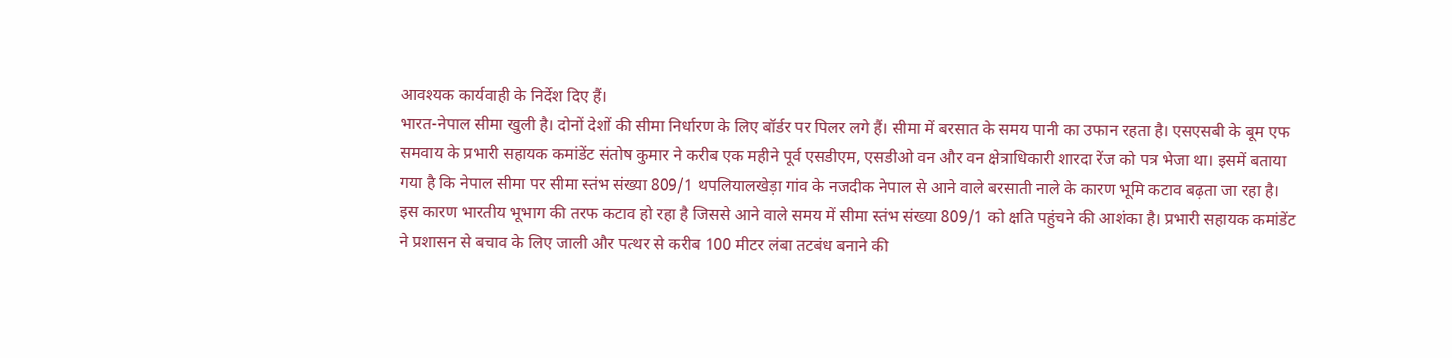आवश्यक कार्यवाही के निर्देश दिए हैं।
भारत-नेपाल सीमा खुली है। दोनों देशों की सीमा निर्धारण के लिए बॉर्डर पर पिलर लगे हैं। सीमा में बरसात के समय पानी का उफान रहता है। एसएसबी के बूम एफ समवाय के प्रभारी सहायक कमांडेंट संतोष कुमार ने करीब एक महीने पूर्व एसडीएम, एसडीओ वन और वन क्षेत्राधिकारी शारदा रेंज को पत्र भेजा था। इसमें बताया गया है कि नेपाल सीमा पर सीमा स्तंभ संख्या 809/1 थपलियालखेड़ा गांव के नजदीक नेपाल से आने वाले बरसाती नाले के कारण भूमि कटाव बढ़ता जा रहा है।
इस कारण भारतीय भूभाग की तरफ कटाव हो रहा है जिससे आने वाले समय में सीमा स्तंभ संख्या 809/1 को क्षति पहुंचने की आशंका है। प्रभारी सहायक कमांडेंट ने प्रशासन से बचाव के लिए जाली और पत्थर से करीब 100 मीटर लंबा तटबंध बनाने की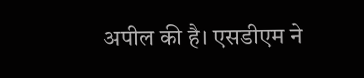अपील की है। एसडीएम ने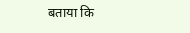बताया कि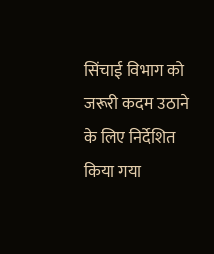सिंचाई विभाग को जरूरी कदम उठाने के लिए निर्देशित किया गया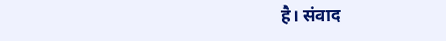है। संवाद